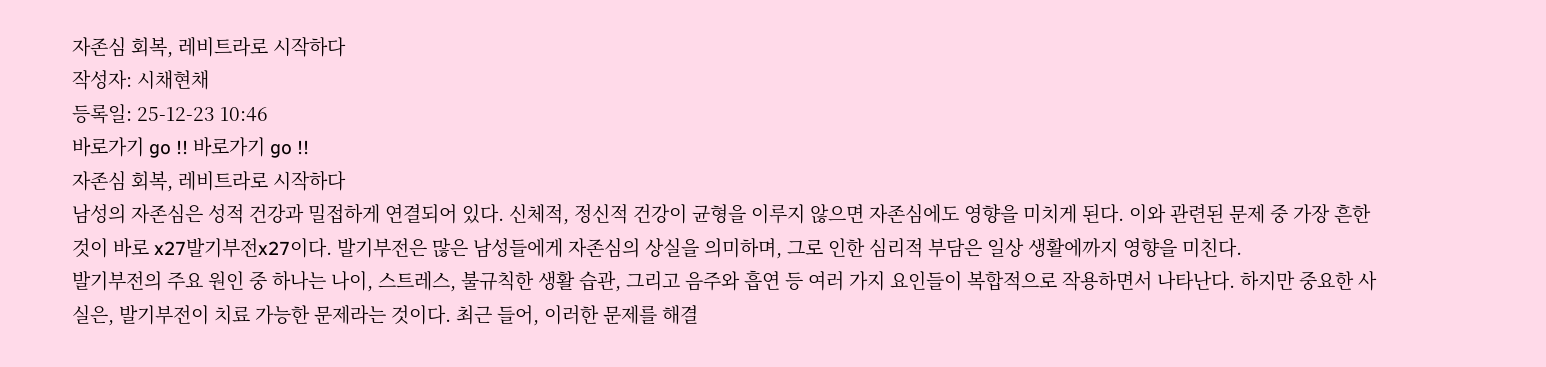자존심 회복, 레비트라로 시작하다
작성자: 시채현채
등록일: 25-12-23 10:46
바로가기 go !! 바로가기 go !!
자존심 회복, 레비트라로 시작하다
남성의 자존심은 성적 건강과 밀접하게 연결되어 있다. 신체적, 정신적 건강이 균형을 이루지 않으면 자존심에도 영향을 미치게 된다. 이와 관련된 문제 중 가장 흔한 것이 바로 x27발기부전x27이다. 발기부전은 많은 남성들에게 자존심의 상실을 의미하며, 그로 인한 심리적 부담은 일상 생활에까지 영향을 미친다.
발기부전의 주요 원인 중 하나는 나이, 스트레스, 불규칙한 생활 습관, 그리고 음주와 흡연 등 여러 가지 요인들이 복합적으로 작용하면서 나타난다. 하지만 중요한 사실은, 발기부전이 치료 가능한 문제라는 것이다. 최근 들어, 이러한 문제를 해결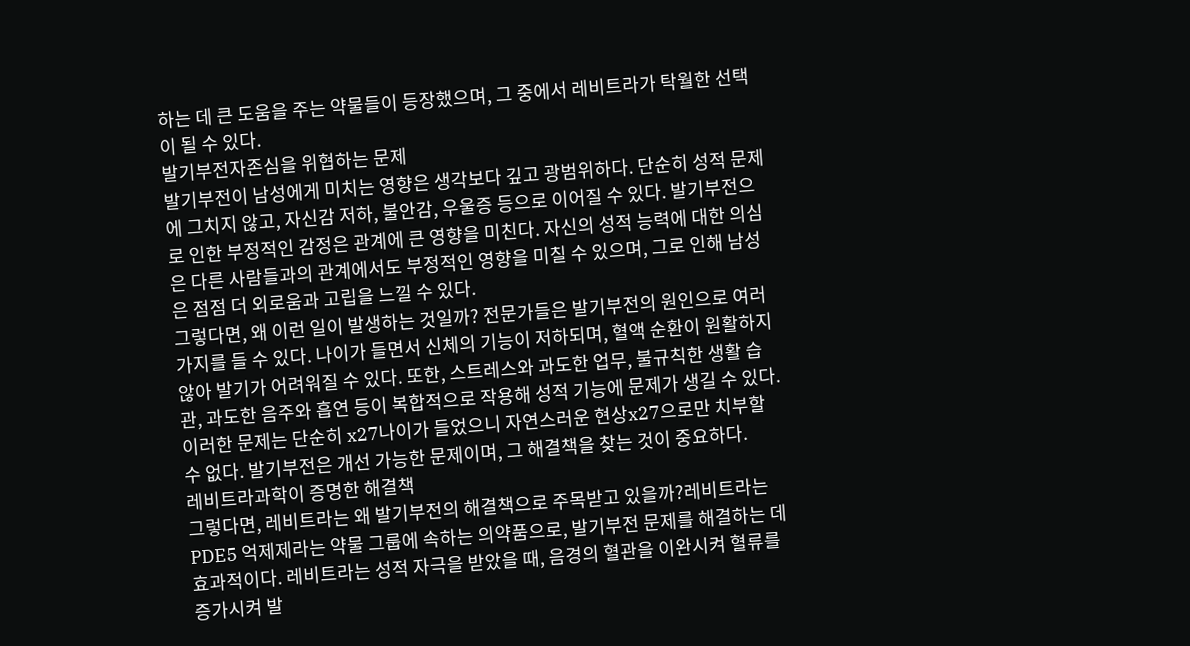하는 데 큰 도움을 주는 약물들이 등장했으며, 그 중에서 레비트라가 탁월한 선택이 될 수 있다.
발기부전자존심을 위협하는 문제
발기부전이 남성에게 미치는 영향은 생각보다 깊고 광범위하다. 단순히 성적 문제에 그치지 않고, 자신감 저하, 불안감, 우울증 등으로 이어질 수 있다. 발기부전으로 인한 부정적인 감정은 관계에 큰 영향을 미친다. 자신의 성적 능력에 대한 의심은 다른 사람들과의 관계에서도 부정적인 영향을 미칠 수 있으며, 그로 인해 남성은 점점 더 외로움과 고립을 느낄 수 있다.
그렇다면, 왜 이런 일이 발생하는 것일까? 전문가들은 발기부전의 원인으로 여러 가지를 들 수 있다. 나이가 들면서 신체의 기능이 저하되며, 혈액 순환이 원활하지 않아 발기가 어려워질 수 있다. 또한, 스트레스와 과도한 업무, 불규칙한 생활 습관, 과도한 음주와 흡연 등이 복합적으로 작용해 성적 기능에 문제가 생길 수 있다. 이러한 문제는 단순히 x27나이가 들었으니 자연스러운 현상x27으로만 치부할 수 없다. 발기부전은 개선 가능한 문제이며, 그 해결책을 찾는 것이 중요하다.
레비트라과학이 증명한 해결책
그렇다면, 레비트라는 왜 발기부전의 해결책으로 주목받고 있을까?레비트라는 PDE5 억제제라는 약물 그룹에 속하는 의약품으로, 발기부전 문제를 해결하는 데 효과적이다. 레비트라는 성적 자극을 받았을 때, 음경의 혈관을 이완시켜 혈류를 증가시켜 발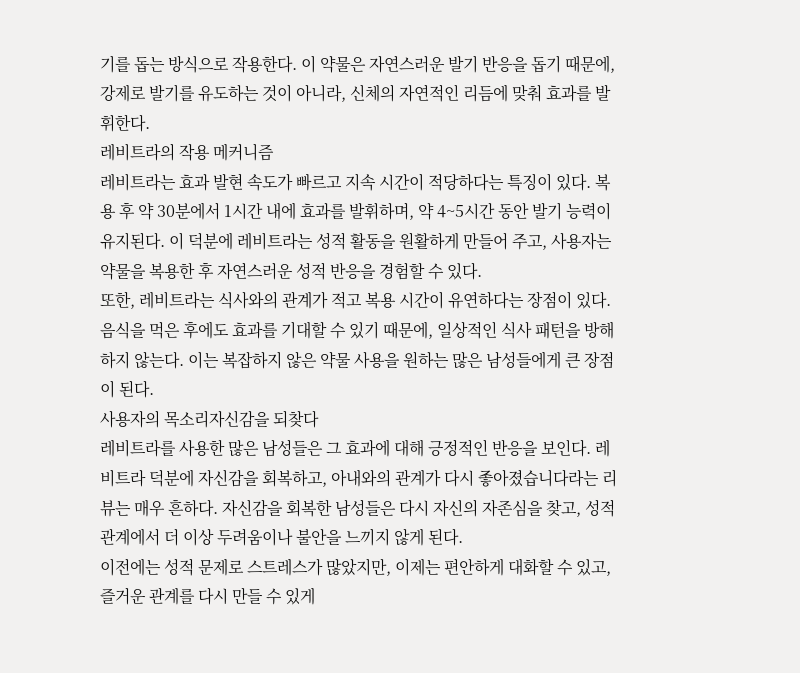기를 돕는 방식으로 작용한다. 이 약물은 자연스러운 발기 반응을 돕기 때문에, 강제로 발기를 유도하는 것이 아니라, 신체의 자연적인 리듬에 맞춰 효과를 발휘한다.
레비트라의 작용 메커니즘
레비트라는 효과 발현 속도가 빠르고 지속 시간이 적당하다는 특징이 있다. 복용 후 약 30분에서 1시간 내에 효과를 발휘하며, 약 4~5시간 동안 발기 능력이 유지된다. 이 덕분에 레비트라는 성적 활동을 원활하게 만들어 주고, 사용자는 약물을 복용한 후 자연스러운 성적 반응을 경험할 수 있다.
또한, 레비트라는 식사와의 관계가 적고 복용 시간이 유연하다는 장점이 있다. 음식을 먹은 후에도 효과를 기대할 수 있기 때문에, 일상적인 식사 패턴을 방해하지 않는다. 이는 복잡하지 않은 약물 사용을 원하는 많은 남성들에게 큰 장점이 된다.
사용자의 목소리자신감을 되찾다
레비트라를 사용한 많은 남성들은 그 효과에 대해 긍정적인 반응을 보인다. 레비트라 덕분에 자신감을 회복하고, 아내와의 관계가 다시 좋아졌습니다라는 리뷰는 매우 흔하다. 자신감을 회복한 남성들은 다시 자신의 자존심을 찾고, 성적 관계에서 더 이상 두려움이나 불안을 느끼지 않게 된다.
이전에는 성적 문제로 스트레스가 많았지만, 이제는 편안하게 대화할 수 있고, 즐거운 관계를 다시 만들 수 있게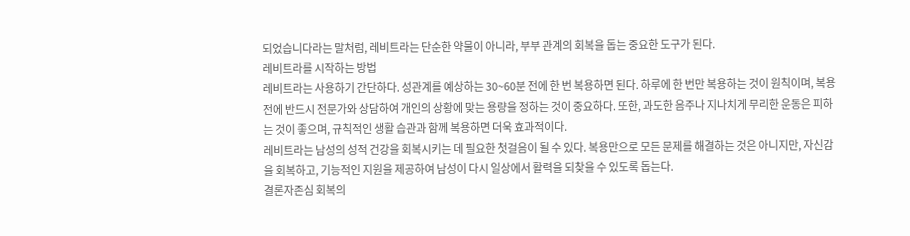되었습니다라는 말처럼, 레비트라는 단순한 약물이 아니라, 부부 관계의 회복을 돕는 중요한 도구가 된다.
레비트라를 시작하는 방법
레비트라는 사용하기 간단하다. 성관계를 예상하는 30~60분 전에 한 번 복용하면 된다. 하루에 한 번만 복용하는 것이 원칙이며, 복용 전에 반드시 전문가와 상담하여 개인의 상황에 맞는 용량을 정하는 것이 중요하다. 또한, 과도한 음주나 지나치게 무리한 운동은 피하는 것이 좋으며, 규칙적인 생활 습관과 함께 복용하면 더욱 효과적이다.
레비트라는 남성의 성적 건강을 회복시키는 데 필요한 첫걸음이 될 수 있다. 복용만으로 모든 문제를 해결하는 것은 아니지만, 자신감을 회복하고, 기능적인 지원을 제공하여 남성이 다시 일상에서 활력을 되찾을 수 있도록 돕는다.
결론자존심 회복의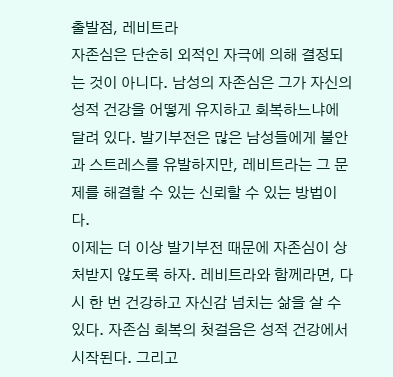출발점, 레비트라
자존심은 단순히 외적인 자극에 의해 결정되는 것이 아니다. 남성의 자존심은 그가 자신의 성적 건강을 어떻게 유지하고 회복하느냐에 달려 있다. 발기부전은 많은 남성들에게 불안과 스트레스를 유발하지만, 레비트라는 그 문제를 해결할 수 있는 신뢰할 수 있는 방법이다.
이제는 더 이상 발기부전 때문에 자존심이 상처받지 않도록 하자. 레비트라와 함께라면, 다시 한 번 건강하고 자신감 넘치는 삶을 살 수 있다. 자존심 회복의 첫걸음은 성적 건강에서 시작된다. 그리고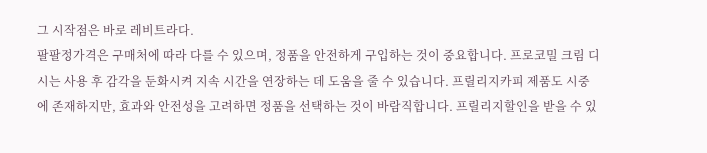그 시작점은 바로 레비트라다.
팔팔정가격은 구매처에 따라 다를 수 있으며, 정품을 안전하게 구입하는 것이 중요합니다. 프로코밀 크림 디시는 사용 후 감각을 둔화시켜 지속 시간을 연장하는 데 도움을 줄 수 있습니다. 프릴리지카피 제품도 시중에 존재하지만, 효과와 안전성을 고려하면 정품을 선택하는 것이 바람직합니다. 프릴리지할인을 받을 수 있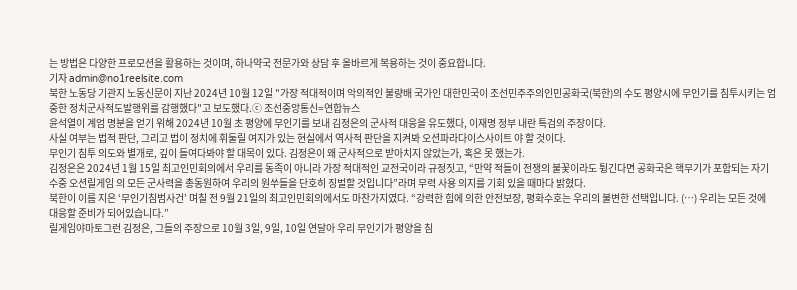는 방법은 다양한 프로모션을 활용하는 것이며, 하나약국 전문가와 상담 후 올바르게 복용하는 것이 중요합니다.
기자 admin@no1reelsite.com
북한 노동당 기관지 노동신문이 지난 2024년 10월 12일 "가장 적대적이며 악의적인 불량배 국가인 대한민국이 조선민주주의인민공화국(북한)의 수도 평양시에 무인기를 침투시키는 엄중한 정치군사적도발행위를 감행했다"고 보도했다.ⓒ 조선중앙통신=연합뉴스
윤석열이 계엄 명분을 얻기 위해 2024년 10월 초 평양에 무인기를 보내 김정은의 군사적 대응을 유도했다, 이재명 정부 내란 특검의 주장이다.
사실 여부는 법적 판단, 그리고 법이 정치에 휘둘릴 여지가 있는 현실에서 역사적 판단을 지켜봐 오션파라다이스사이트 야 할 것이다.
무인기 침투 의도와 별개로, 깊이 들여다봐야 할 대목이 있다. 김정은이 왜 군사적으로 받아치지 않았는가, 혹은 못 했는가.
김정은은 2024년 1월 15일 최고인민회의에서 우리를 동족이 아니라 가장 적대적인 교전국이라 규정짓고, “만약 적들이 전쟁의 불꽃이라도 튕긴다면 공화국은 핵무기가 포함되는 자기 수중 오션릴게임 의 모든 군사력을 총동원하여 우리의 원쑤들을 단호히 징벌할 것입니다”라며 무력 사용 의지를 기회 있을 때마다 밝혔다.
북한이 이름 지은 ‘무인기침범사건’ 며칠 전 9월 21일의 최고인민회의에서도 마찬가지였다. “강력한 힘에 의한 안전보장, 평화수호는 우리의 불변한 선택입니다. (…) 우리는 모든 것에 대응할 준비가 되어있습니다.”
릴게임야마토그런 김정은, 그들의 주장으로 10월 3일, 9일, 10일 연달아 우리 무인기가 평양을 침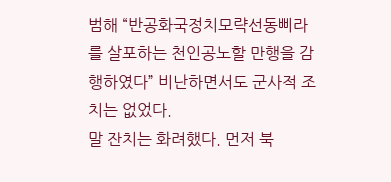범해 “반공화국정치모략선동삐라를 살포하는 천인공노할 만행을 감행하였다” 비난하면서도 군사적 조치는 없었다.
말 잔치는 화려했다. 먼저 북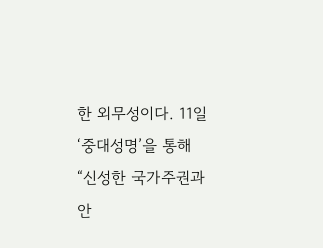한 외무성이다. 11일 ‘중대성명’을 통해 “신성한 국가주권과 안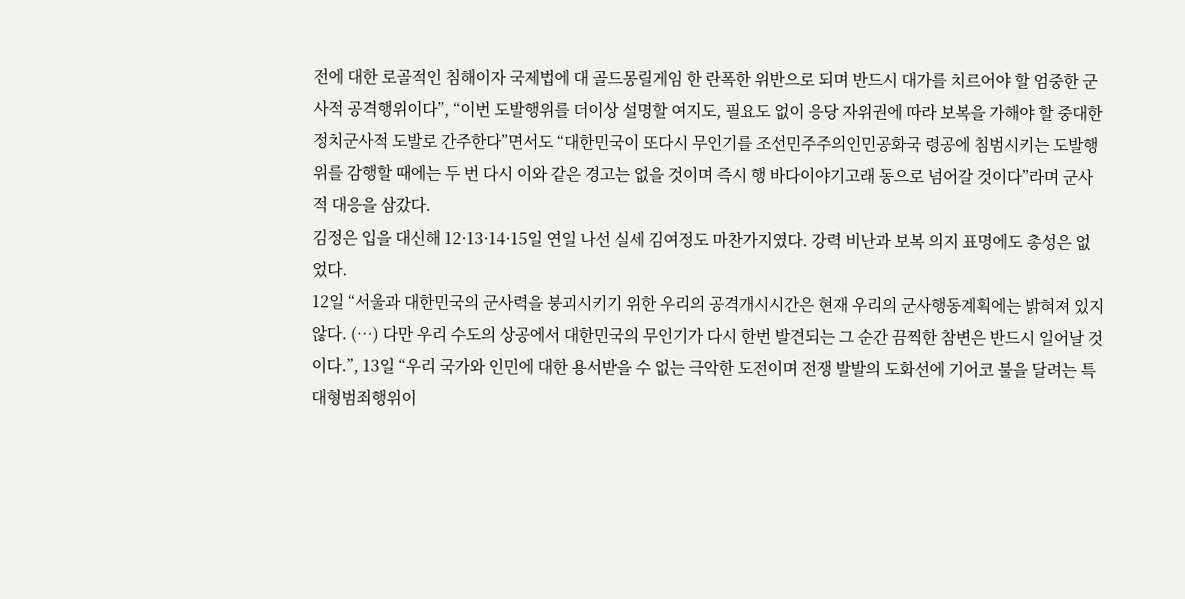전에 대한 로골적인 침해이자 국제법에 대 골드몽릴게임 한 란폭한 위반으로 되며 반드시 대가를 치르어야 할 엄중한 군사적 공격행위이다”, “이번 도발행위를 더이상 설명할 여지도, 필요도 없이 응당 자위권에 따라 보복을 가해야 할 중대한 정치군사적 도발로 간주한다”면서도 “대한민국이 또다시 무인기를 조선민주주의인민공화국 령공에 침범시키는 도발행위를 감행할 때에는 두 번 다시 이와 같은 경고는 없을 것이며 즉시 행 바다이야기고래 동으로 넘어갈 것이다”라며 군사적 대응을 삼갔다.
김정은 입을 대신해 12·13·14·15일 연일 나선 실세 김여정도 마찬가지였다. 강력 비난과 보복 의지 표명에도 총성은 없었다.
12일 “서울과 대한민국의 군사력을 붕괴시키기 위한 우리의 공격개시시간은 현재 우리의 군사행동계획에는 밝혀져 있지 않다. (…) 다만 우리 수도의 상공에서 대한민국의 무인기가 다시 한번 발견되는 그 순간 끔찍한 참변은 반드시 일어날 것이다.”, 13일 “우리 국가와 인민에 대한 용서받을 수 없는 극악한 도전이며 전쟁 발발의 도화선에 기어코 불을 달려는 특대형범죄행위이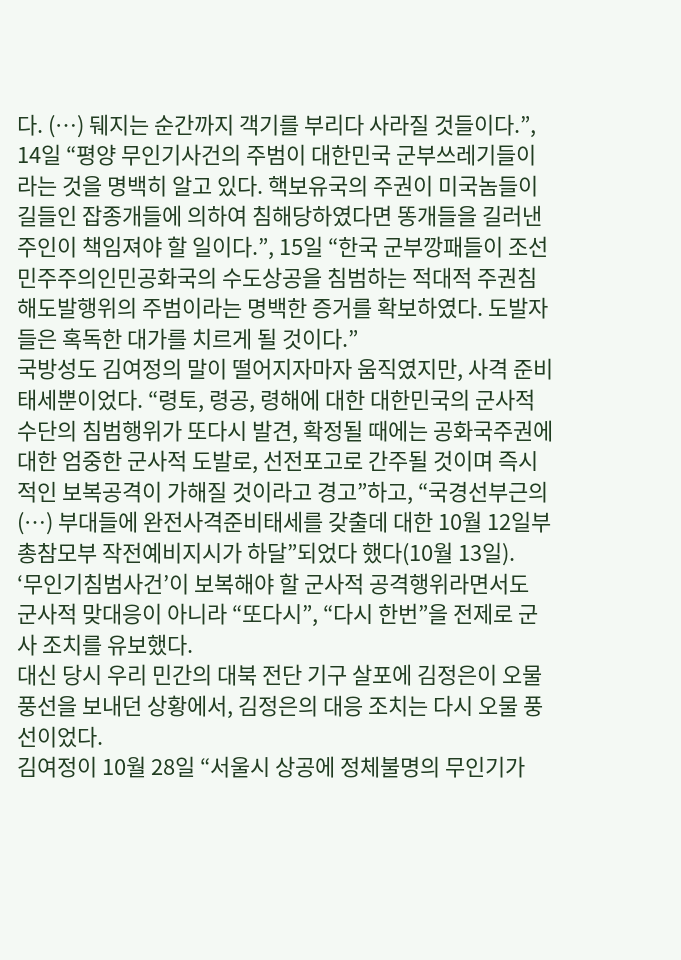다. (…) 뒈지는 순간까지 객기를 부리다 사라질 것들이다.”, 14일 “평양 무인기사건의 주범이 대한민국 군부쓰레기들이라는 것을 명백히 알고 있다. 핵보유국의 주권이 미국놈들이 길들인 잡종개들에 의하여 침해당하였다면 똥개들을 길러낸 주인이 책임져야 할 일이다.”, 15일 “한국 군부깡패들이 조선민주주의인민공화국의 수도상공을 침범하는 적대적 주권침해도발행위의 주범이라는 명백한 증거를 확보하였다. 도발자들은 혹독한 대가를 치르게 될 것이다.”
국방성도 김여정의 말이 떨어지자마자 움직였지만, 사격 준비 태세뿐이었다. “령토, 령공, 령해에 대한 대한민국의 군사적 수단의 침범행위가 또다시 발견, 확정될 때에는 공화국주권에 대한 엄중한 군사적 도발로, 선전포고로 간주될 것이며 즉시적인 보복공격이 가해질 것이라고 경고”하고, “국경선부근의 (…) 부대들에 완전사격준비태세를 갖출데 대한 10월 12일부 총참모부 작전예비지시가 하달”되었다 했다(10월 13일).
‘무인기침범사건’이 보복해야 할 군사적 공격행위라면서도 군사적 맞대응이 아니라 “또다시”, “다시 한번”을 전제로 군사 조치를 유보했다.
대신 당시 우리 민간의 대북 전단 기구 살포에 김정은이 오물 풍선을 보내던 상황에서, 김정은의 대응 조치는 다시 오물 풍선이었다.
김여정이 10월 28일 “서울시 상공에 정체불명의 무인기가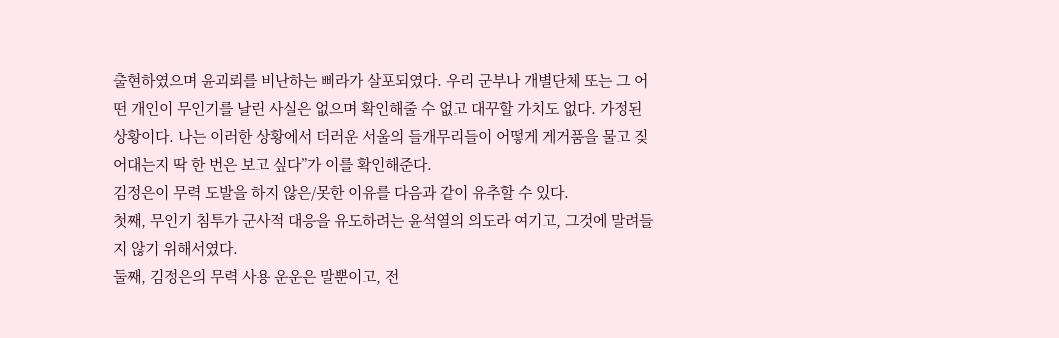출현하였으며 윤괴뢰를 비난하는 삐라가 살포되였다. 우리 군부나 개별단체 또는 그 어떤 개인이 무인기를 날린 사실은 없으며 확인해줄 수 없고 대꾸할 가치도 없다. 가정된 상황이다. 나는 이러한 상황에서 더러운 서울의 들개무리들이 어떻게 게거품을 물고 짖어대는지 딱 한 번은 보고 싶다”가 이를 확인해준다.
김정은이 무력 도발을 하지 않은/못한 이유를 다음과 같이 유추할 수 있다.
첫째, 무인기 침투가 군사적 대응을 유도하려는 윤석열의 의도라 여기고, 그것에 말려들지 않기 위해서였다.
둘째, 김정은의 무력 사용 운운은 말뿐이고, 전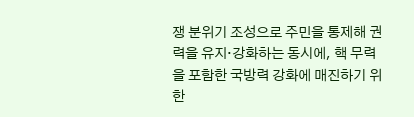쟁 분위기 조성으로 주민을 통제해 권력을 유지·강화하는 동시에, 핵 무력을 포함한 국방력 강화에 매진하기 위한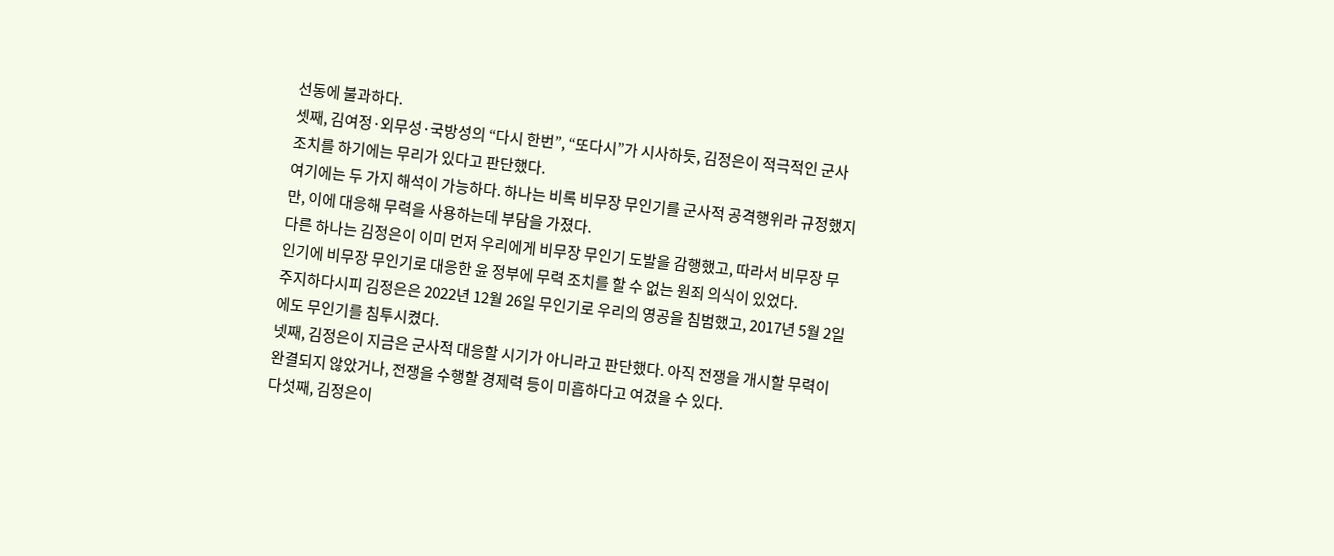선동에 불과하다.
셋째, 김여정·외무성·국방성의 “다시 한번”, “또다시”가 시사하듯, 김정은이 적극적인 군사 조치를 하기에는 무리가 있다고 판단했다.
여기에는 두 가지 해석이 가능하다. 하나는 비록 비무장 무인기를 군사적 공격행위라 규정했지만, 이에 대응해 무력을 사용하는데 부담을 가졌다.
다른 하나는 김정은이 이미 먼저 우리에게 비무장 무인기 도발을 감행했고, 따라서 비무장 무인기에 비무장 무인기로 대응한 윤 정부에 무력 조치를 할 수 없는 원죄 의식이 있었다.
주지하다시피 김정은은 2022년 12월 26일 무인기로 우리의 영공을 침범했고, 2017년 5월 2일에도 무인기를 침투시켰다.
넷째, 김정은이 지금은 군사적 대응할 시기가 아니라고 판단했다. 아직 전쟁을 개시할 무력이 완결되지 않았거나, 전쟁을 수행할 경제력 등이 미흡하다고 여겼을 수 있다.
다섯째, 김정은이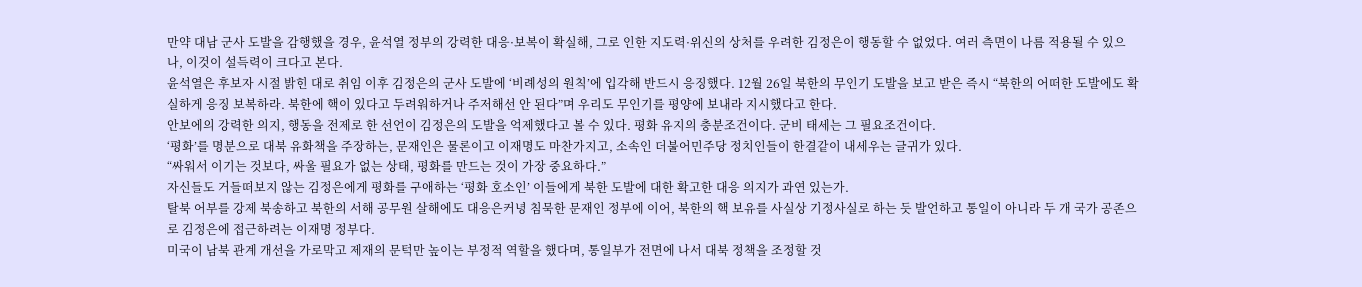만약 대남 군사 도발을 감행했을 경우, 윤석열 정부의 강력한 대응·보복이 확실해, 그로 인한 지도력·위신의 상처를 우려한 김정은이 행동할 수 없었다. 여러 측면이 나름 적용될 수 있으나, 이것이 설득력이 크다고 본다.
윤석열은 후보자 시절 밝힌 대로 취임 이후 김정은의 군사 도발에 ‘비례성의 원칙’에 입각해 반드시 응징했다. 12월 26일 북한의 무인기 도발을 보고 받은 즉시 “북한의 어떠한 도발에도 확실하게 응징 보복하라. 북한에 핵이 있다고 두려워하거나 주저해선 안 된다”며 우리도 무인기를 평양에 보내라 지시했다고 한다.
안보에의 강력한 의지, 행동을 전제로 한 선언이 김정은의 도발을 억제했다고 볼 수 있다. 평화 유지의 충분조건이다. 군비 태세는 그 필요조건이다.
‘평화’를 명분으로 대북 유화책을 주장하는, 문재인은 물론이고 이재명도 마찬가지고, 소속인 더불어민주당 정치인들이 한결같이 내세우는 글귀가 있다.
“싸워서 이기는 것보다, 싸울 필요가 없는 상태, 평화를 만드는 것이 가장 중요하다.”
자신들도 거들떠보지 않는 김정은에게 평화를 구애하는 ‘평화 호소인’ 이들에게 북한 도발에 대한 확고한 대응 의지가 과연 있는가.
탈북 어부를 강제 북송하고 북한의 서해 공무원 살해에도 대응은커녕 침묵한 문재인 정부에 이어, 북한의 핵 보유를 사실상 기정사실로 하는 듯 발언하고 통일이 아니라 두 개 국가 공존으로 김정은에 접근하려는 이재명 정부다.
미국이 남북 관계 개선을 가로막고 제재의 문턱만 높이는 부정적 역할을 했다며, 통일부가 전면에 나서 대북 정책을 조정할 것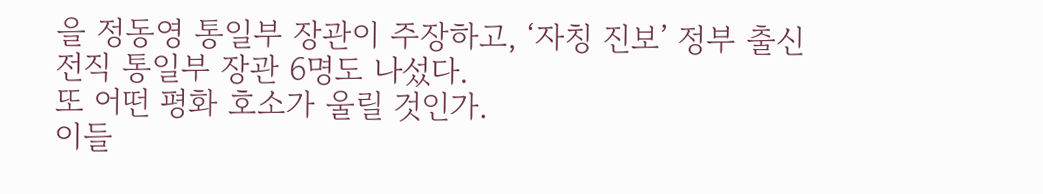을 정동영 통일부 장관이 주장하고, ‘자칭 진보’ 정부 출신 전직 통일부 장관 6명도 나섰다.
또 어떤 평화 호소가 울릴 것인가.
이들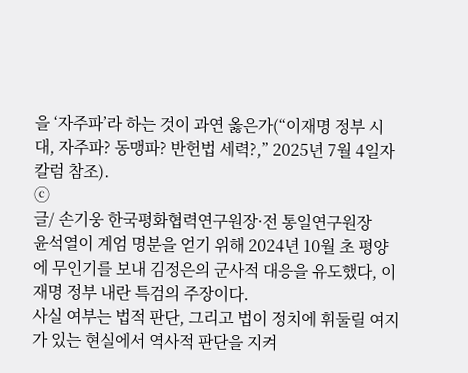을 ‘자주파’라 하는 것이 과연 옳은가(“이재명 정부 시대, 자주파? 동맹파? 반헌법 세력?,” 2025년 7월 4일자 칼럼 참조).
ⓒ
글/ 손기웅 한국평화협력연구원장·전 통일연구원장
윤석열이 계엄 명분을 얻기 위해 2024년 10월 초 평양에 무인기를 보내 김정은의 군사적 대응을 유도했다, 이재명 정부 내란 특검의 주장이다.
사실 여부는 법적 판단, 그리고 법이 정치에 휘둘릴 여지가 있는 현실에서 역사적 판단을 지켜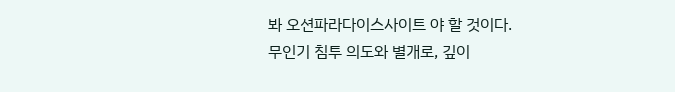봐 오션파라다이스사이트 야 할 것이다.
무인기 침투 의도와 별개로, 깊이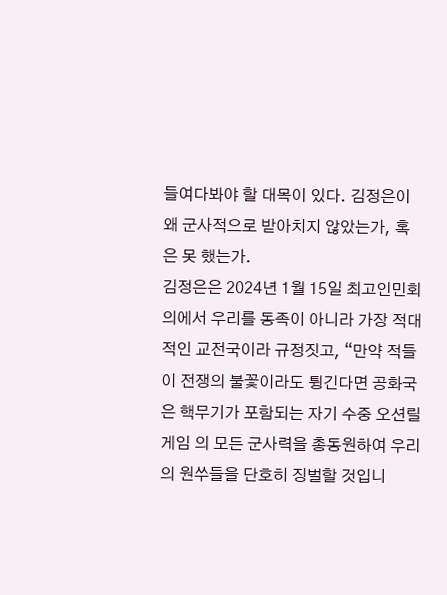들여다봐야 할 대목이 있다. 김정은이 왜 군사적으로 받아치지 않았는가, 혹은 못 했는가.
김정은은 2024년 1월 15일 최고인민회의에서 우리를 동족이 아니라 가장 적대적인 교전국이라 규정짓고, “만약 적들이 전쟁의 불꽃이라도 튕긴다면 공화국은 핵무기가 포함되는 자기 수중 오션릴게임 의 모든 군사력을 총동원하여 우리의 원쑤들을 단호히 징벌할 것입니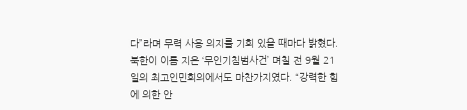다”라며 무력 사용 의지를 기회 있을 때마다 밝혔다.
북한이 이름 지은 ‘무인기침범사건’ 며칠 전 9월 21일의 최고인민회의에서도 마찬가지였다. “강력한 힘에 의한 안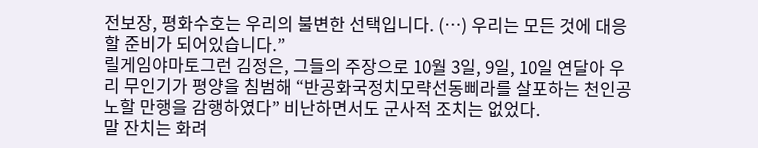전보장, 평화수호는 우리의 불변한 선택입니다. (…) 우리는 모든 것에 대응할 준비가 되어있습니다.”
릴게임야마토그런 김정은, 그들의 주장으로 10월 3일, 9일, 10일 연달아 우리 무인기가 평양을 침범해 “반공화국정치모략선동삐라를 살포하는 천인공노할 만행을 감행하였다” 비난하면서도 군사적 조치는 없었다.
말 잔치는 화려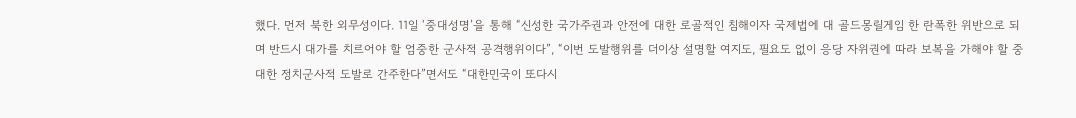했다. 먼저 북한 외무성이다. 11일 ‘중대성명’을 통해 “신성한 국가주권과 안전에 대한 로골적인 침해이자 국제법에 대 골드몽릴게임 한 란폭한 위반으로 되며 반드시 대가를 치르어야 할 엄중한 군사적 공격행위이다”, “이번 도발행위를 더이상 설명할 여지도, 필요도 없이 응당 자위권에 따라 보복을 가해야 할 중대한 정치군사적 도발로 간주한다”면서도 “대한민국이 또다시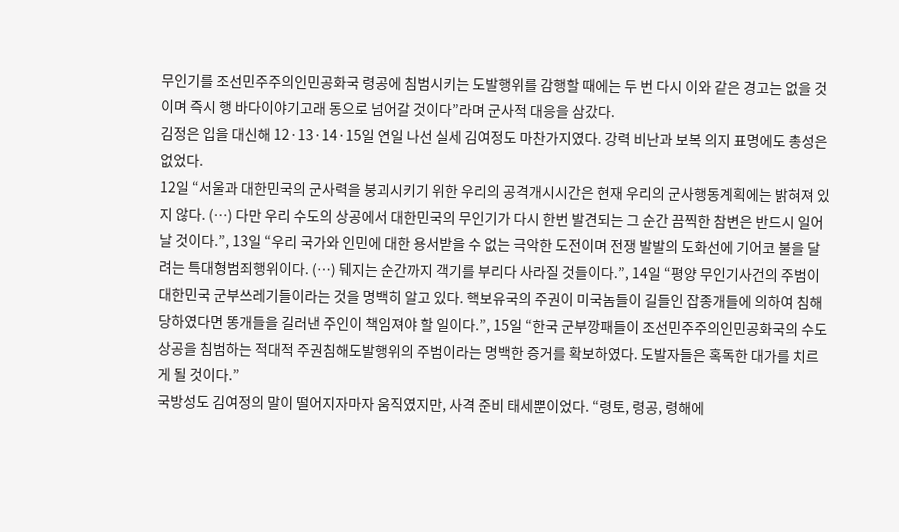무인기를 조선민주주의인민공화국 령공에 침범시키는 도발행위를 감행할 때에는 두 번 다시 이와 같은 경고는 없을 것이며 즉시 행 바다이야기고래 동으로 넘어갈 것이다”라며 군사적 대응을 삼갔다.
김정은 입을 대신해 12·13·14·15일 연일 나선 실세 김여정도 마찬가지였다. 강력 비난과 보복 의지 표명에도 총성은 없었다.
12일 “서울과 대한민국의 군사력을 붕괴시키기 위한 우리의 공격개시시간은 현재 우리의 군사행동계획에는 밝혀져 있지 않다. (…) 다만 우리 수도의 상공에서 대한민국의 무인기가 다시 한번 발견되는 그 순간 끔찍한 참변은 반드시 일어날 것이다.”, 13일 “우리 국가와 인민에 대한 용서받을 수 없는 극악한 도전이며 전쟁 발발의 도화선에 기어코 불을 달려는 특대형범죄행위이다. (…) 뒈지는 순간까지 객기를 부리다 사라질 것들이다.”, 14일 “평양 무인기사건의 주범이 대한민국 군부쓰레기들이라는 것을 명백히 알고 있다. 핵보유국의 주권이 미국놈들이 길들인 잡종개들에 의하여 침해당하였다면 똥개들을 길러낸 주인이 책임져야 할 일이다.”, 15일 “한국 군부깡패들이 조선민주주의인민공화국의 수도상공을 침범하는 적대적 주권침해도발행위의 주범이라는 명백한 증거를 확보하였다. 도발자들은 혹독한 대가를 치르게 될 것이다.”
국방성도 김여정의 말이 떨어지자마자 움직였지만, 사격 준비 태세뿐이었다. “령토, 령공, 령해에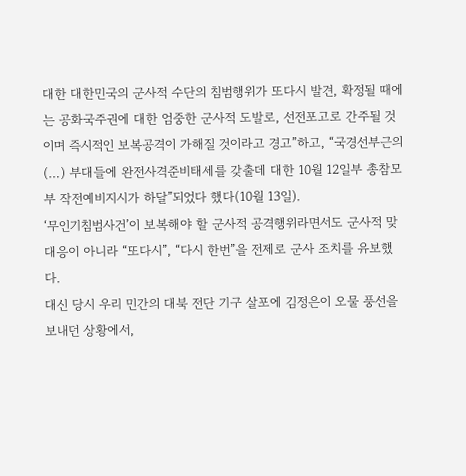대한 대한민국의 군사적 수단의 침범행위가 또다시 발견, 확정될 때에는 공화국주권에 대한 엄중한 군사적 도발로, 선전포고로 간주될 것이며 즉시적인 보복공격이 가해질 것이라고 경고”하고, “국경선부근의 (…) 부대들에 완전사격준비태세를 갖출데 대한 10월 12일부 총참모부 작전예비지시가 하달”되었다 했다(10월 13일).
‘무인기침범사건’이 보복해야 할 군사적 공격행위라면서도 군사적 맞대응이 아니라 “또다시”, “다시 한번”을 전제로 군사 조치를 유보했다.
대신 당시 우리 민간의 대북 전단 기구 살포에 김정은이 오물 풍선을 보내던 상황에서,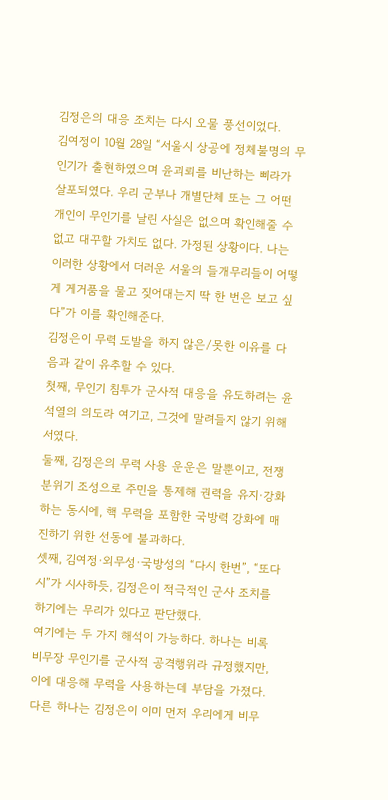김정은의 대응 조치는 다시 오물 풍선이었다.
김여정이 10월 28일 “서울시 상공에 정체불명의 무인기가 출현하였으며 윤괴뢰를 비난하는 삐라가 살포되였다. 우리 군부나 개별단체 또는 그 어떤 개인이 무인기를 날린 사실은 없으며 확인해줄 수 없고 대꾸할 가치도 없다. 가정된 상황이다. 나는 이러한 상황에서 더러운 서울의 들개무리들이 어떻게 게거품을 물고 짖어대는지 딱 한 번은 보고 싶다”가 이를 확인해준다.
김정은이 무력 도발을 하지 않은/못한 이유를 다음과 같이 유추할 수 있다.
첫째, 무인기 침투가 군사적 대응을 유도하려는 윤석열의 의도라 여기고, 그것에 말려들지 않기 위해서였다.
둘째, 김정은의 무력 사용 운운은 말뿐이고, 전쟁 분위기 조성으로 주민을 통제해 권력을 유지·강화하는 동시에, 핵 무력을 포함한 국방력 강화에 매진하기 위한 선동에 불과하다.
셋째, 김여정·외무성·국방성의 “다시 한번”, “또다시”가 시사하듯, 김정은이 적극적인 군사 조치를 하기에는 무리가 있다고 판단했다.
여기에는 두 가지 해석이 가능하다. 하나는 비록 비무장 무인기를 군사적 공격행위라 규정했지만, 이에 대응해 무력을 사용하는데 부담을 가졌다.
다른 하나는 김정은이 이미 먼저 우리에게 비무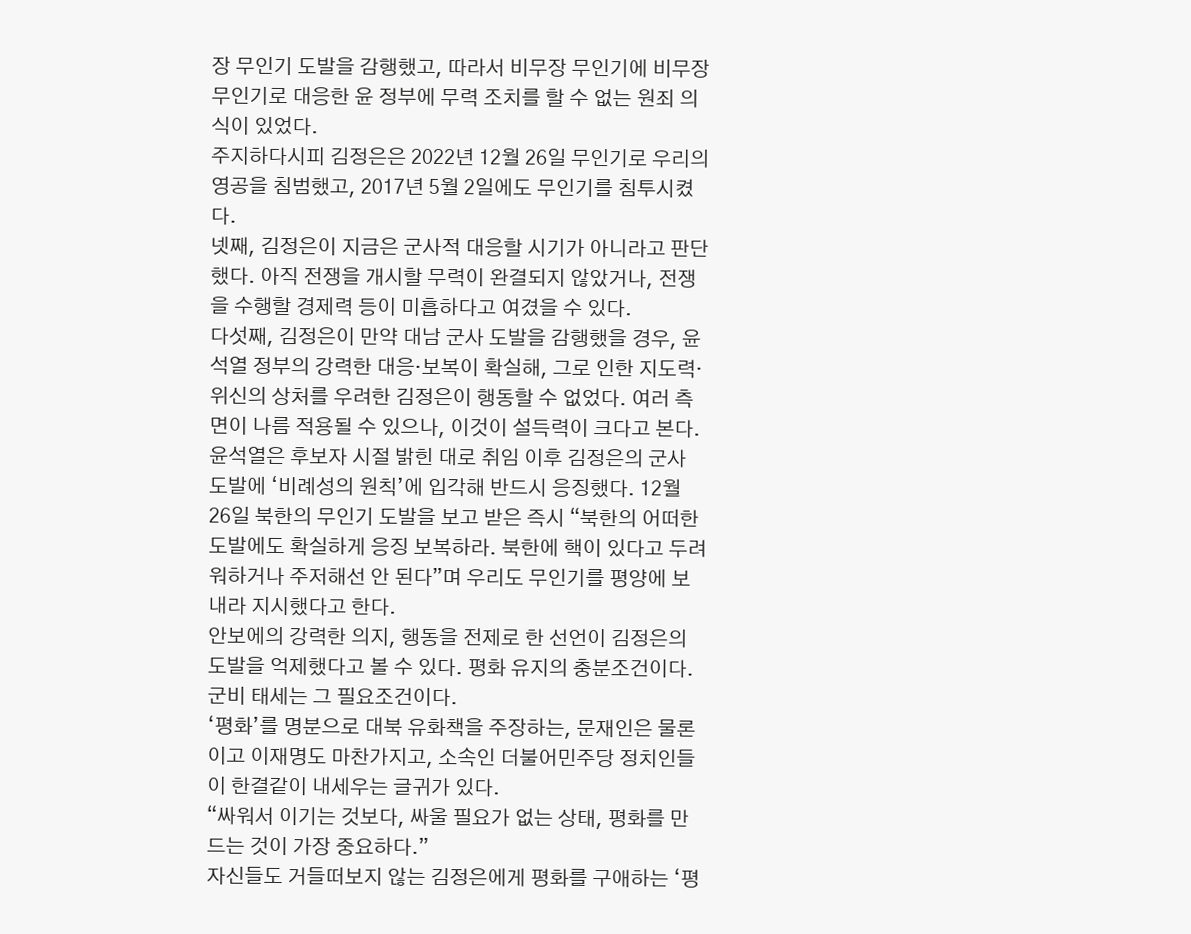장 무인기 도발을 감행했고, 따라서 비무장 무인기에 비무장 무인기로 대응한 윤 정부에 무력 조치를 할 수 없는 원죄 의식이 있었다.
주지하다시피 김정은은 2022년 12월 26일 무인기로 우리의 영공을 침범했고, 2017년 5월 2일에도 무인기를 침투시켰다.
넷째, 김정은이 지금은 군사적 대응할 시기가 아니라고 판단했다. 아직 전쟁을 개시할 무력이 완결되지 않았거나, 전쟁을 수행할 경제력 등이 미흡하다고 여겼을 수 있다.
다섯째, 김정은이 만약 대남 군사 도발을 감행했을 경우, 윤석열 정부의 강력한 대응·보복이 확실해, 그로 인한 지도력·위신의 상처를 우려한 김정은이 행동할 수 없었다. 여러 측면이 나름 적용될 수 있으나, 이것이 설득력이 크다고 본다.
윤석열은 후보자 시절 밝힌 대로 취임 이후 김정은의 군사 도발에 ‘비례성의 원칙’에 입각해 반드시 응징했다. 12월 26일 북한의 무인기 도발을 보고 받은 즉시 “북한의 어떠한 도발에도 확실하게 응징 보복하라. 북한에 핵이 있다고 두려워하거나 주저해선 안 된다”며 우리도 무인기를 평양에 보내라 지시했다고 한다.
안보에의 강력한 의지, 행동을 전제로 한 선언이 김정은의 도발을 억제했다고 볼 수 있다. 평화 유지의 충분조건이다. 군비 태세는 그 필요조건이다.
‘평화’를 명분으로 대북 유화책을 주장하는, 문재인은 물론이고 이재명도 마찬가지고, 소속인 더불어민주당 정치인들이 한결같이 내세우는 글귀가 있다.
“싸워서 이기는 것보다, 싸울 필요가 없는 상태, 평화를 만드는 것이 가장 중요하다.”
자신들도 거들떠보지 않는 김정은에게 평화를 구애하는 ‘평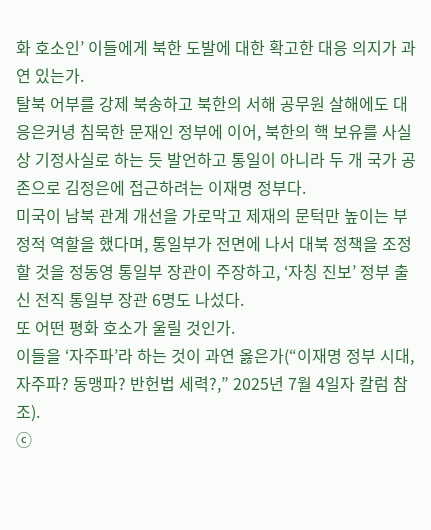화 호소인’ 이들에게 북한 도발에 대한 확고한 대응 의지가 과연 있는가.
탈북 어부를 강제 북송하고 북한의 서해 공무원 살해에도 대응은커녕 침묵한 문재인 정부에 이어, 북한의 핵 보유를 사실상 기정사실로 하는 듯 발언하고 통일이 아니라 두 개 국가 공존으로 김정은에 접근하려는 이재명 정부다.
미국이 남북 관계 개선을 가로막고 제재의 문턱만 높이는 부정적 역할을 했다며, 통일부가 전면에 나서 대북 정책을 조정할 것을 정동영 통일부 장관이 주장하고, ‘자칭 진보’ 정부 출신 전직 통일부 장관 6명도 나섰다.
또 어떤 평화 호소가 울릴 것인가.
이들을 ‘자주파’라 하는 것이 과연 옳은가(“이재명 정부 시대, 자주파? 동맹파? 반헌법 세력?,” 2025년 7월 4일자 칼럼 참조).
ⓒ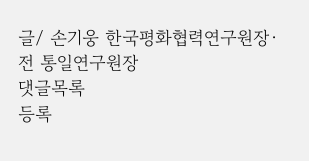글/ 손기웅 한국평화협력연구원장·전 통일연구원장
댓글목록
등록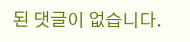된 댓글이 없습니다.